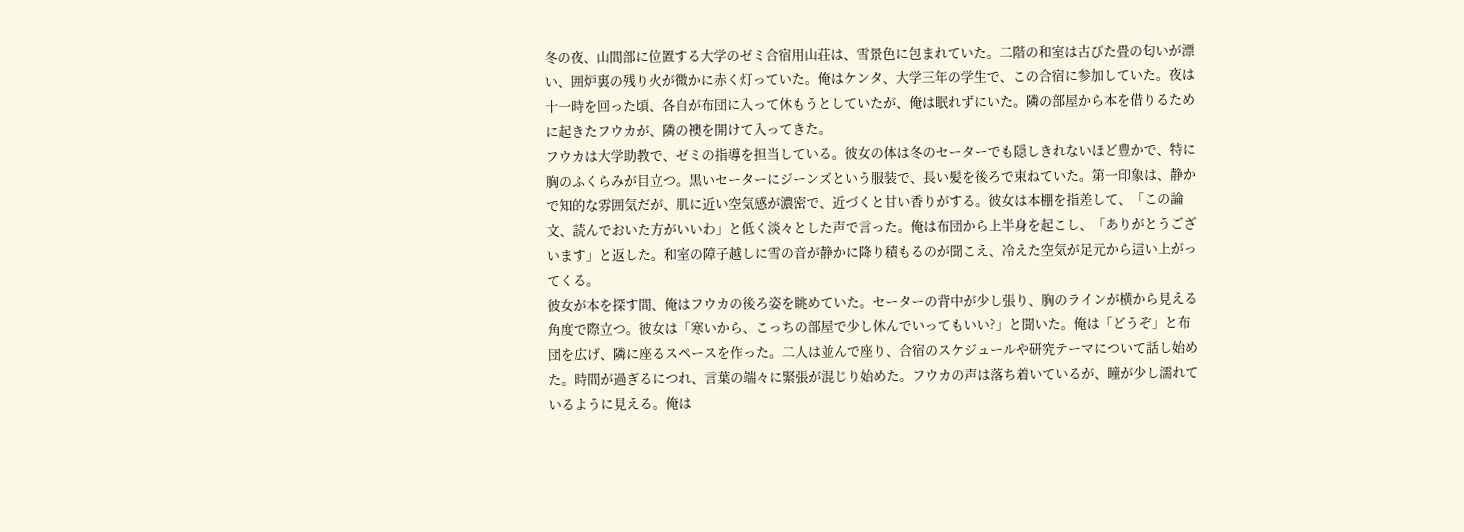冬の夜、山間部に位置する大学のゼミ合宿用山荘は、雪景色に包まれていた。二階の和室は古びた畳の匂いが漂い、囲炉裏の残り火が微かに赤く灯っていた。俺はケンタ、大学三年の学生で、この合宿に参加していた。夜は十一時を回った頃、各自が布団に入って休もうとしていたが、俺は眠れずにいた。隣の部屋から本を借りるために起きたフウカが、隣の襖を開けて入ってきた。
フウカは大学助教で、ゼミの指導を担当している。彼女の体は冬のセーターでも隠しきれないほど豊かで、特に胸のふくらみが目立つ。黒いセーターにジーンズという服装で、長い髪を後ろで束ねていた。第一印象は、静かで知的な雰囲気だが、肌に近い空気感が濃密で、近づくと甘い香りがする。彼女は本棚を指差して、「この論文、読んでおいた方がいいわ」と低く淡々とした声で言った。俺は布団から上半身を起こし、「ありがとうございます」と返した。和室の障子越しに雪の音が静かに降り積もるのが聞こえ、冷えた空気が足元から這い上がってくる。
彼女が本を探す間、俺はフウカの後ろ姿を眺めていた。セーターの背中が少し張り、胸のラインが横から見える角度で際立つ。彼女は「寒いから、こっちの部屋で少し休んでいってもいい?」と聞いた。俺は「どうぞ」と布団を広げ、隣に座るスペースを作った。二人は並んで座り、合宿のスケジュールや研究テーマについて話し始めた。時間が過ぎるにつれ、言葉の端々に緊張が混じり始めた。フウカの声は落ち着いているが、瞳が少し濡れているように見える。俺は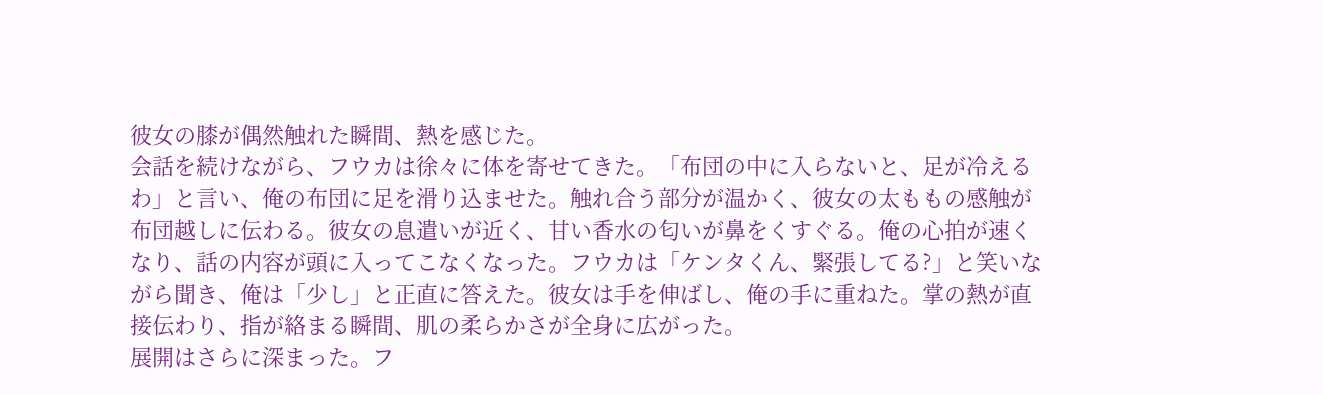彼女の膝が偶然触れた瞬間、熱を感じた。
会話を続けながら、フウカは徐々に体を寄せてきた。「布団の中に入らないと、足が冷えるわ」と言い、俺の布団に足を滑り込ませた。触れ合う部分が温かく、彼女の太ももの感触が布団越しに伝わる。彼女の息遣いが近く、甘い香水の匂いが鼻をくすぐる。俺の心拍が速くなり、話の内容が頭に入ってこなくなった。フウカは「ケンタくん、緊張してる?」と笑いながら聞き、俺は「少し」と正直に答えた。彼女は手を伸ばし、俺の手に重ねた。掌の熱が直接伝わり、指が絡まる瞬間、肌の柔らかさが全身に広がった。
展開はさらに深まった。フ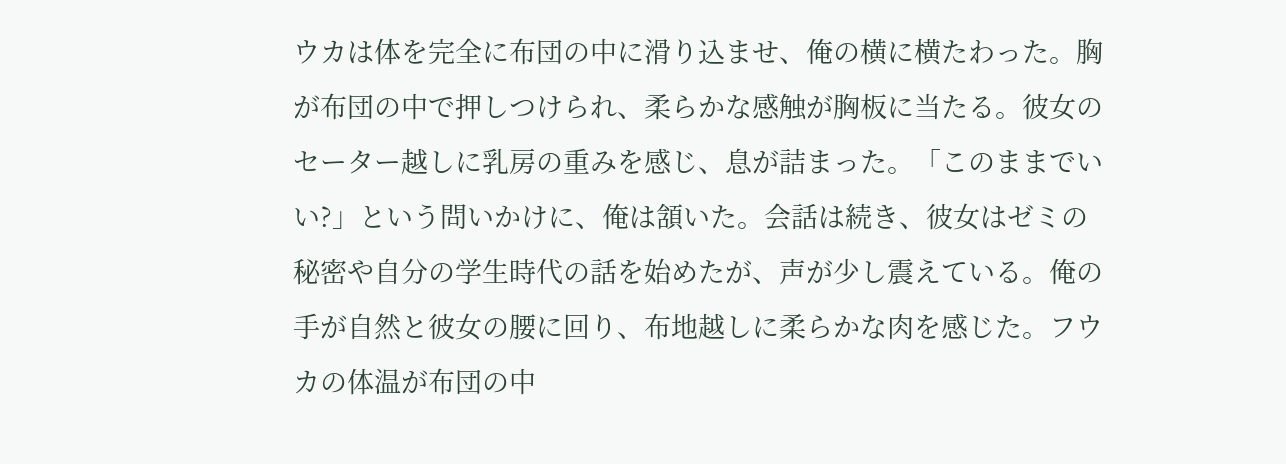ウカは体を完全に布団の中に滑り込ませ、俺の横に横たわった。胸が布団の中で押しつけられ、柔らかな感触が胸板に当たる。彼女のセーター越しに乳房の重みを感じ、息が詰まった。「このままでいい?」という問いかけに、俺は頷いた。会話は続き、彼女はゼミの秘密や自分の学生時代の話を始めたが、声が少し震えている。俺の手が自然と彼女の腰に回り、布地越しに柔らかな肉を感じた。フウカの体温が布団の中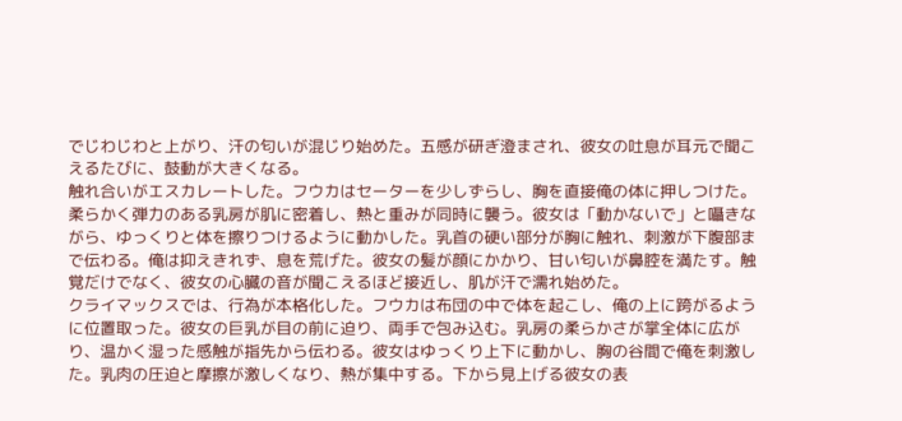でじわじわと上がり、汗の匂いが混じり始めた。五感が研ぎ澄まされ、彼女の吐息が耳元で聞こえるたびに、鼓動が大きくなる。
触れ合いがエスカレートした。フウカはセーターを少しずらし、胸を直接俺の体に押しつけた。柔らかく弾力のある乳房が肌に密着し、熱と重みが同時に襲う。彼女は「動かないで」と囁きながら、ゆっくりと体を擦りつけるように動かした。乳首の硬い部分が胸に触れ、刺激が下腹部まで伝わる。俺は抑えきれず、息を荒げた。彼女の髪が顔にかかり、甘い匂いが鼻腔を満たす。触覚だけでなく、彼女の心臓の音が聞こえるほど接近し、肌が汗で濡れ始めた。
クライマックスでは、行為が本格化した。フウカは布団の中で体を起こし、俺の上に跨がるように位置取った。彼女の巨乳が目の前に迫り、両手で包み込む。乳房の柔らかさが掌全体に広がり、温かく湿った感触が指先から伝わる。彼女はゆっくり上下に動かし、胸の谷間で俺を刺激した。乳肉の圧迫と摩擦が激しくなり、熱が集中する。下から見上げる彼女の表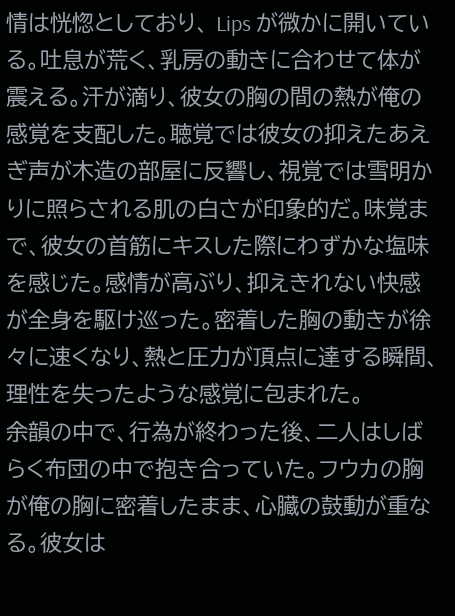情は恍惚としており、 Lips が微かに開いている。吐息が荒く、乳房の動きに合わせて体が震える。汗が滴り、彼女の胸の間の熱が俺の感覚を支配した。聴覚では彼女の抑えたあえぎ声が木造の部屋に反響し、視覚では雪明かりに照らされる肌の白さが印象的だ。味覚まで、彼女の首筋にキスした際にわずかな塩味を感じた。感情が高ぶり、抑えきれない快感が全身を駆け巡った。密着した胸の動きが徐々に速くなり、熱と圧力が頂点に達する瞬間、理性を失ったような感覚に包まれた。
余韻の中で、行為が終わった後、二人はしばらく布団の中で抱き合っていた。フウカの胸が俺の胸に密着したまま、心臓の鼓動が重なる。彼女は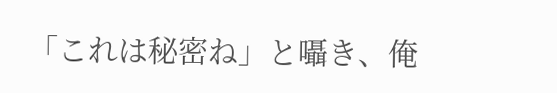「これは秘密ね」と囁き、俺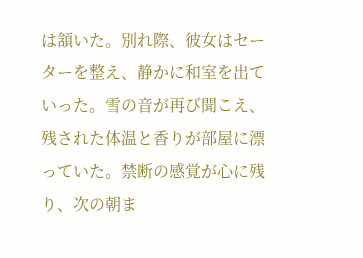は頷いた。別れ際、彼女はセーターを整え、静かに和室を出ていった。雪の音が再び聞こえ、残された体温と香りが部屋に漂っていた。禁断の感覚が心に残り、次の朝ま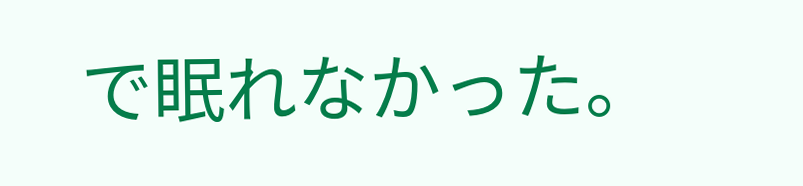で眠れなかった。